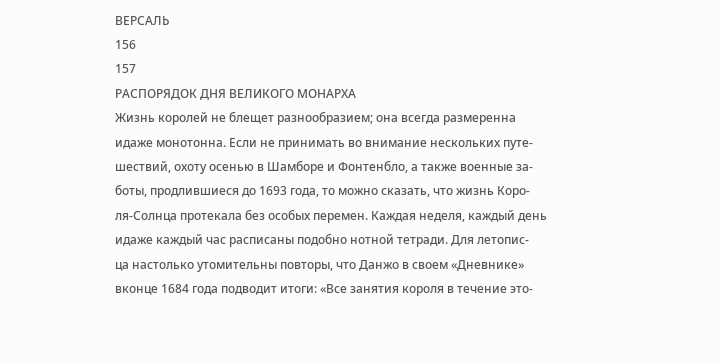ВЕРСАЛЬ
156
157
РАСПОРЯДОК ДНЯ ВЕЛИКОГО МОНАРХА
Жизнь королей не блещет разнообразием; она всегда размеренна
идаже монотонна. Если не принимать во внимание нескольких путе-
шествий, охоту осенью в Шамборе и Фонтенбло, а также военные за-
боты, продлившиеся до 1693 года, то можно сказать, что жизнь Коро-
ля-Солнца протекала без особых перемен. Каждая неделя, каждый день
идаже каждый час расписаны подобно нотной тетради. Для летопис-
ца настолько утомительны повторы, что Данжо в своем «Дневнике»
вконце 1684 года подводит итоги: «Все занятия короля в течение это-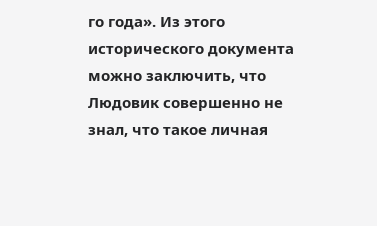го года». Из этого исторического документа можно заключить, что
Людовик совершенно не знал, что такое личная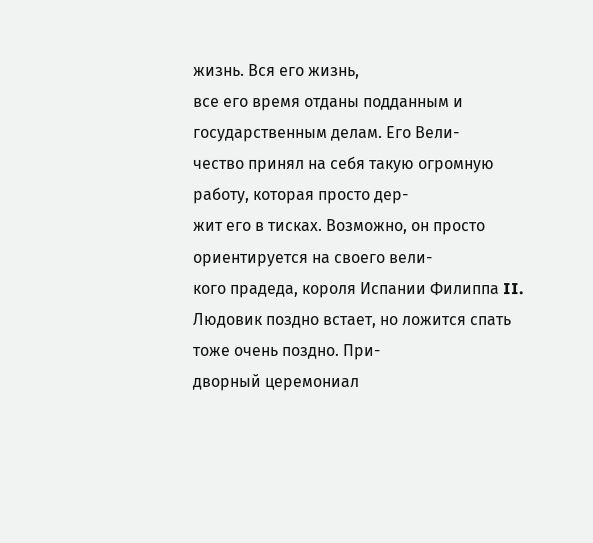жизнь. Вся его жизнь,
все его время отданы подданным и государственным делам. Его Вели-
чество принял на себя такую огромную работу, которая просто дер-
жит его в тисках. Возможно, он просто ориентируется на своего вели-
кого прадеда, короля Испании Филиппа II.
Людовик поздно встает, но ложится спать тоже очень поздно. При-
дворный церемониал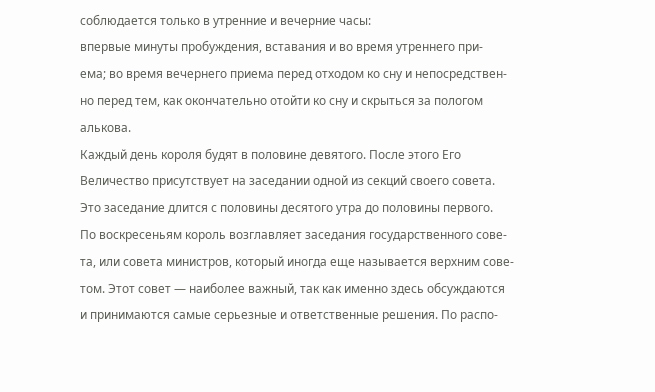соблюдается только в утренние и вечерние часы:
впервые минуты пробуждения, вставания и во время утреннего при-
ема; во время вечернего приема перед отходом ко сну и непосредствен-
но перед тем, как окончательно отойти ко сну и скрыться за пологом
алькова.
Каждый день короля будят в половине девятого. После этого Его
Величество присутствует на заседании одной из секций своего совета.
Это заседание длится с половины десятого утра до половины первого.
По воскресеньям король возглавляет заседания государственного сове-
та, или совета министров, который иногда еще называется верхним сове-
том. Этот совет — наиболее важный, так как именно здесь обсуждаются
и принимаются самые серьезные и ответственные решения. По распо-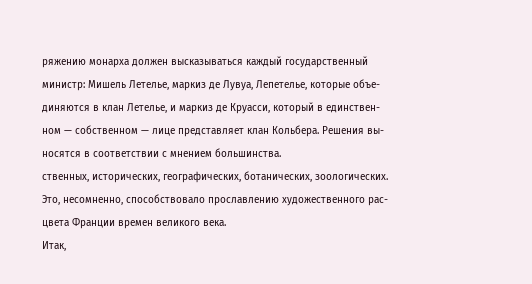ряжению монарха должен высказываться каждый государственный
министр: Мишель Летелье, маркиз де Лувуа, Лепетелье, которые объе-
диняются в клан Летелье, и маркиз де Круасси, который в единствен-
ном — собственном — лице представляет клан Кольбера. Решения вы-
носятся в соответствии с мнением большинства.
ственных, исторических, географических, ботанических, зоологических.
Это, несомненно, способствовало прославлению художественного рас-
цвета Франции времен великого века.
Итак,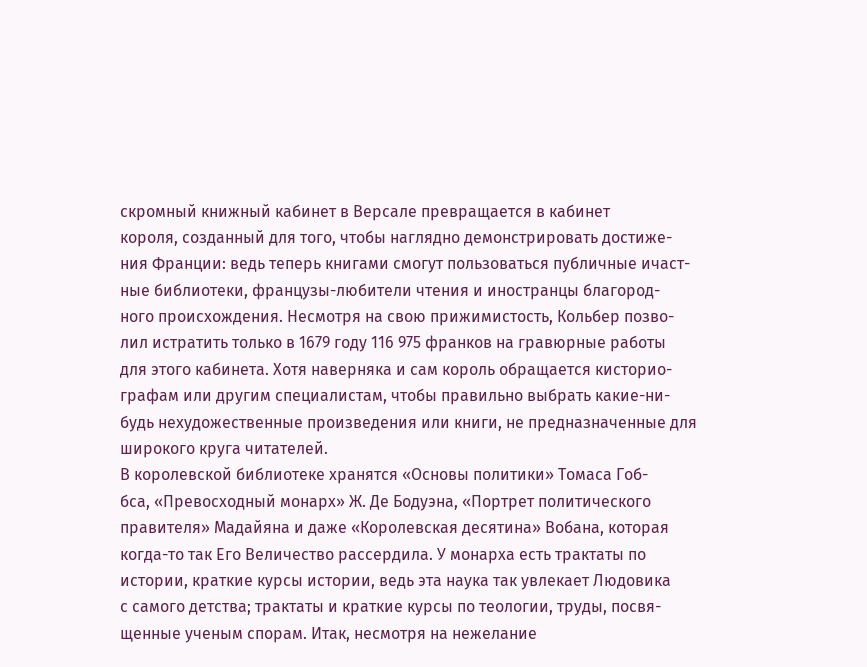скромный книжный кабинет в Версале превращается в кабинет
короля, созданный для того, чтобы наглядно демонстрировать достиже-
ния Франции: ведь теперь книгами смогут пользоваться публичные ичаст-
ные библиотеки, французы-любители чтения и иностранцы благород-
ного происхождения. Несмотря на свою прижимистость, Кольбер позво-
лил истратить только в 1679 году 116 975 франков на гравюрные работы
для этого кабинета. Хотя наверняка и сам король обращается кисторио-
графам или другим специалистам, чтобы правильно выбрать какие-ни-
будь нехудожественные произведения или книги, не предназначенные для
широкого круга читателей.
В королевской библиотеке хранятся «Основы политики» Томаса Гоб-
бса, «Превосходный монарх» Ж. Де Бодуэна, «Портрет политического
правителя» Мадайяна и даже «Королевская десятина» Вобана, которая
когда-то так Его Величество рассердила. У монарха есть трактаты по
истории, краткие курсы истории, ведь эта наука так увлекает Людовика
с самого детства; трактаты и краткие курсы по теологии, труды, посвя-
щенные ученым спорам. Итак, несмотря на нежелание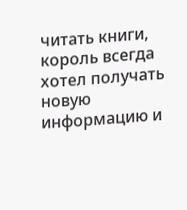читать книги,
король всегда хотел получать новую информацию и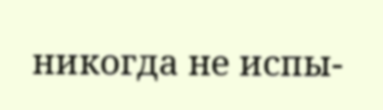никогда не испы-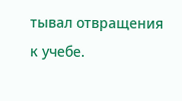тывал отвращения к учебе.